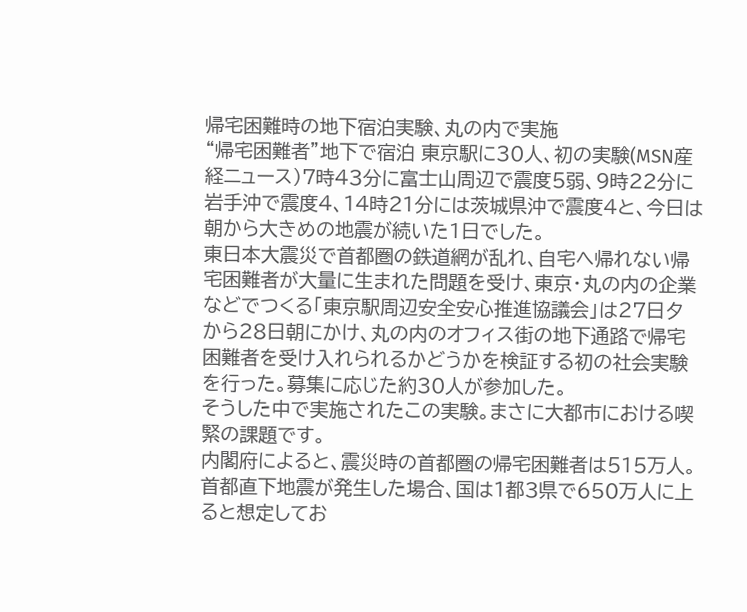帰宅困難時の地下宿泊実験、丸の内で実施
“帰宅困難者”地下で宿泊 東京駅に30人、初の実験(MSN産経ニュース)7時43分に富士山周辺で震度5弱、9時22分に岩手沖で震度4、14時21分には茨城県沖で震度4と、今日は朝から大きめの地震が続いた1日でした。
東日本大震災で首都圏の鉄道網が乱れ、自宅へ帰れない帰宅困難者が大量に生まれた問題を受け、東京・丸の内の企業などでつくる「東京駅周辺安全安心推進協議会」は27日夕から28日朝にかけ、丸の内のオフィス街の地下通路で帰宅困難者を受け入れられるかどうかを検証する初の社会実験を行った。募集に応じた約30人が参加した。
そうした中で実施されたこの実験。まさに大都市における喫緊の課題です。
内閣府によると、震災時の首都圏の帰宅困難者は515万人。首都直下地震が発生した場合、国は1都3県で650万人に上ると想定してお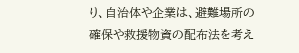り、自治体や企業は、避難場所の確保や救援物資の配布法を考え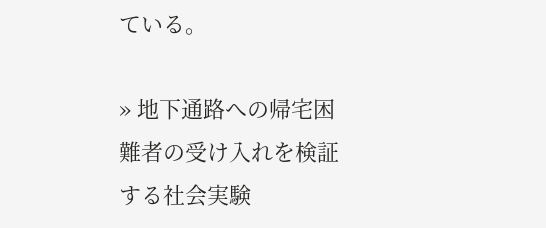ている。

» 地下通路への帰宅困難者の受け入れを検証する社会実験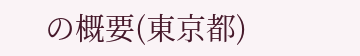の概要(東京都)